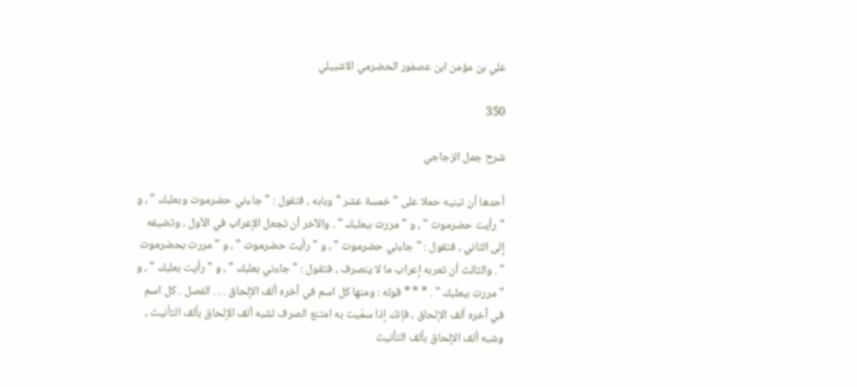علي بن مؤمن ابن عصفور الحضرمي الاشبيلي

350

شرح جمل الزجاجي

أحدها أن تبنيه حملا على " خمسة عشر " وبابه ، فتقول : " جاءني حضرموت وبعلبك " ، و " رأيت حضرموت " ، و " مررت ببعلبك " . والآخر أن تجعل الإعراب في الأول ، وتضيفه إلى الثاني ، فتقول : " جاءني حضرموت " ، و " رأيت حضرموت " ، و " مررت بحضرموت " . والثالث أن تعربه إعراب ما لا ينصرف ، فتقول : " جاءني بعلبك " ، و " رأيت بعلبك " ، و " مررت ببعلبك " . * * * قوله : ومنها كل اسم في آخره ألف الإلحاق . . . الفصل . كل اسم في آخره ألف الإلحاق ، فإنك إذا سمّيت به امتنع الصرف لشبه ألف الإلحاق بألف التأنيث ، وشبه ألف الإلحاق بألف التأنيث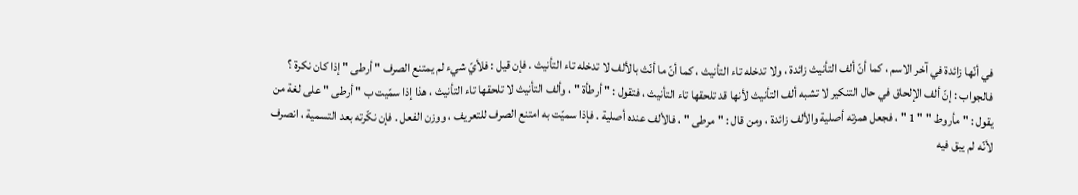في أنّها زائدة في آخر الاسم ، كما أنّ ألف التأنيث زائدة ، ولا تدخله تاء التأنيث ، كما أنّ ما أنّث بالألف لا تدخله تاء التأنيث . فإن قيل : فلأيّ شيء لم يمتنع الصرف " أرطى " إذا كان نكرة ؟ فالجواب : إنّ ألف الإلحاق في حال التنكير لا تشبه ألف التأنيث لأنها قد تلحقها تاء التأنيث ، فتقول : " أرطأة " ، وألف التأنيث لا تلحقها تاء التأنيث ، هذا إذا سمّيت ب " أرطى " على لغة من يقول : " مأروط " " 1 " ، فجعل همزته أصلية والألف زائدة ، ومن قال : " مرطى " ، فالألف عنده أصلية . فإذا سميّت به امتنع الصرف للتعريف ، ووزن الفعل . فإن نكّرته بعد التسمية ، انصرف لأنّه لم يبق فيه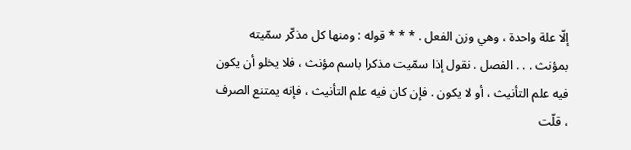إلّا علة واحدة ، وهي وزن الفعل . * * * قوله : ومنها كل مذكّر سمّيته بمؤنث . . . الفصل . نقول إذا سمّيت مذكرا باسم مؤنث ، فلا يخلو أن يكون فيه علم التأنيث ، أو لا يكون . فإن كان فيه علم التأنيث ، فإنه يمتنع الصرف ، قلّت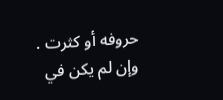حروفه أو كثرت . وإن لم يكن في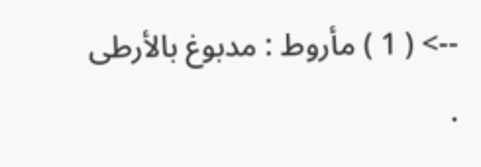--> ( 1 ) مأروط : مدبوغ بالأرطى .